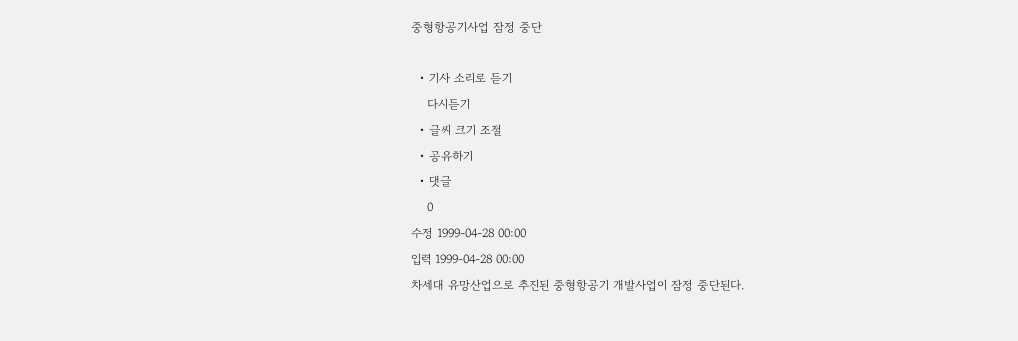중형항공기사업 잠정 중단

  • 기사 소리로 듣기
    다시듣기
  • 글씨 크기 조절
  • 공유하기
  • 댓글
    0
수정 1999-04-28 00:00
입력 1999-04-28 00:00
차세대 유망산업으로 추진된 중형항공기 개발사업이 잠정 중단된다.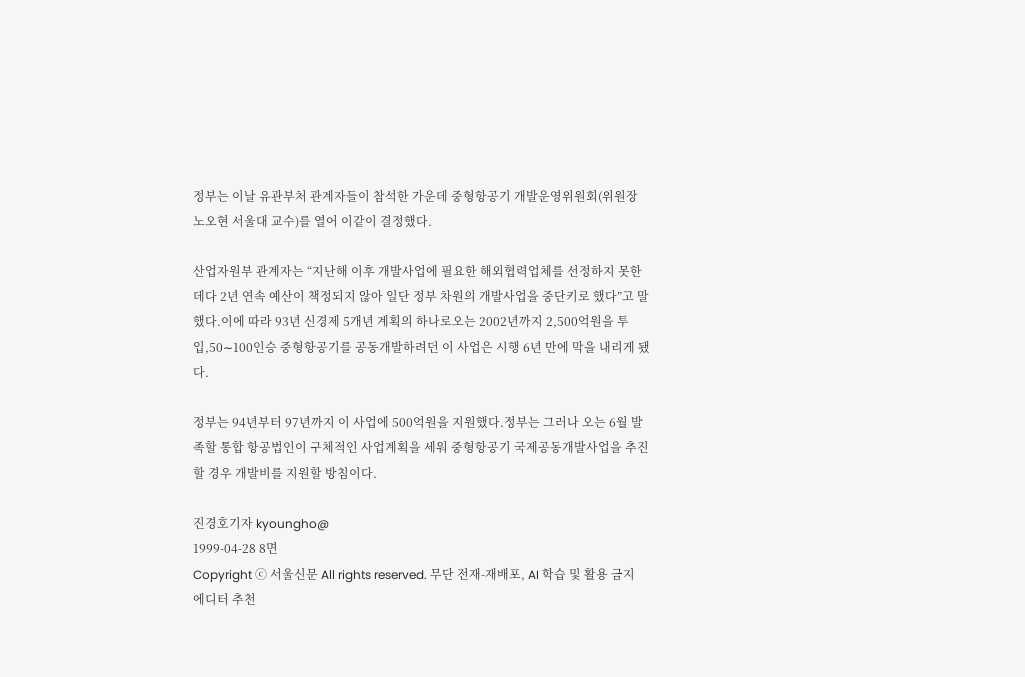정부는 이날 유관부처 관계자들이 참석한 가운데 중형항공기 개발운영위원회(위원장 노오현 서울대 교수)를 열어 이같이 결정했다.

산업자원부 관계자는 “지난해 이후 개발사업에 필요한 해외협력업체를 선정하지 못한데다 2년 연속 예산이 책정되지 않아 일단 정부 차원의 개발사업을 중단키로 했다”고 말했다.이에 따라 93년 신경제 5개년 계획의 하나로오는 2002년까지 2,500억원을 투입,50∼100인승 중형항공기를 공동개발하려던 이 사업은 시행 6년 만에 막을 내리게 됐다.

정부는 94년부터 97년까지 이 사업에 500억원을 지원했다.정부는 그러나 오는 6월 발족할 통합 항공법인이 구체적인 사업계획을 세워 중형항공기 국제공동개발사업을 추진할 경우 개발비를 지원할 방침이다.

진경호기자 kyoungho@
1999-04-28 8면
Copyright ⓒ 서울신문 All rights reserved. 무단 전재-재배포, AI 학습 및 활용 금지
에디터 추천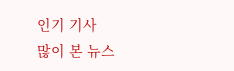인기 기사
많이 본 뉴스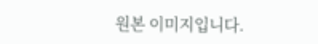원본 이미지입니다.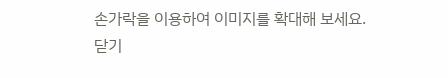손가락을 이용하여 이미지를 확대해 보세요.
닫기